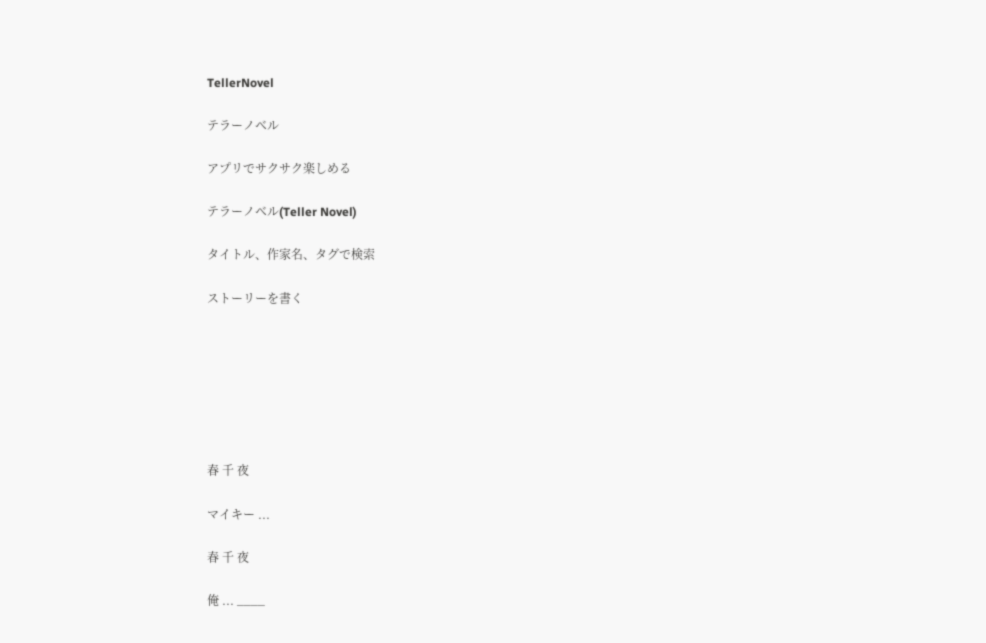TellerNovel

テラーノベル

アプリでサクサク楽しめる

テラーノベル(Teller Novel)

タイトル、作家名、タグで検索

ストーリーを書く







春 千 夜

マイキー ...

春 千 夜

俺 ... ____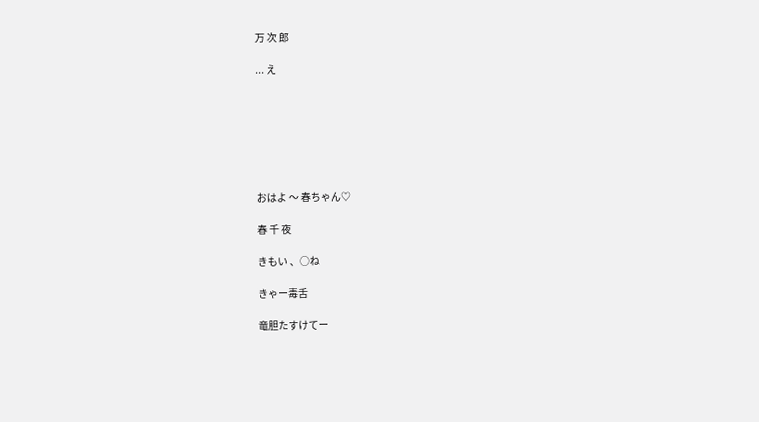万 次 郎

... え







おはよ 〜 春ちゃん♡

春 千 夜

きもい 、○ね

きゃー毒舌

竜胆たすけてー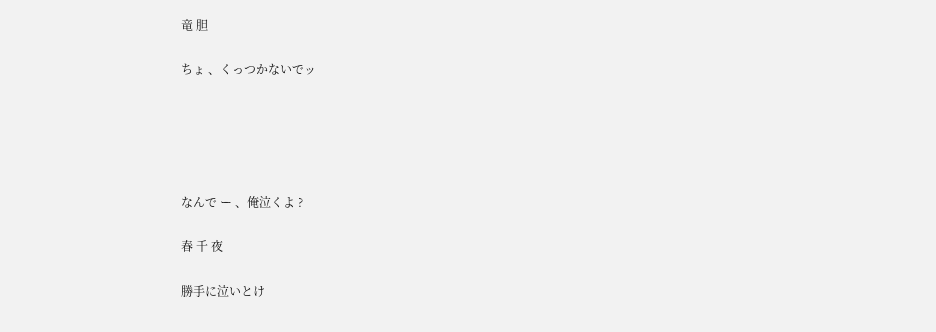竜 胆

ちょ 、くっつかないでッ





なんで ー 、俺泣くよ ?

春 千 夜

勝手に泣いとけ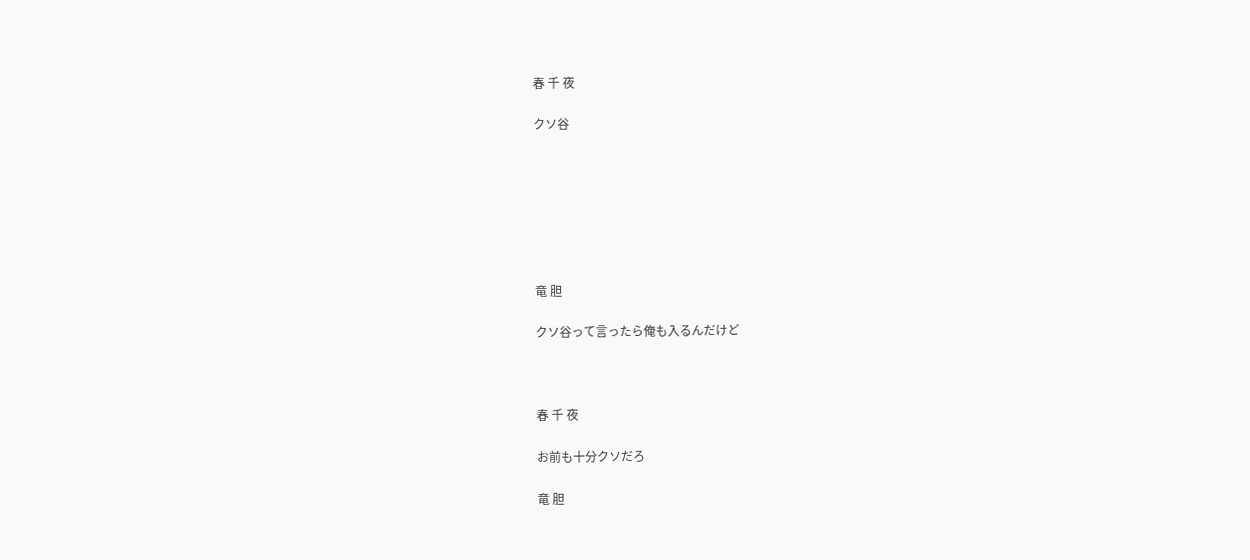春 千 夜

クソ谷







竜 胆

クソ谷って言ったら俺も入るんだけど



春 千 夜

お前も十分クソだろ

竜 胆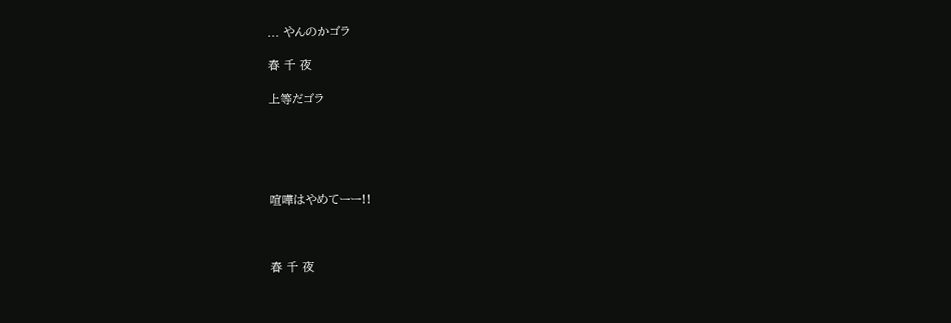... やんのかゴラ

春 千 夜

上等だゴラ





喧嘩はやめてーー!!



春 千 夜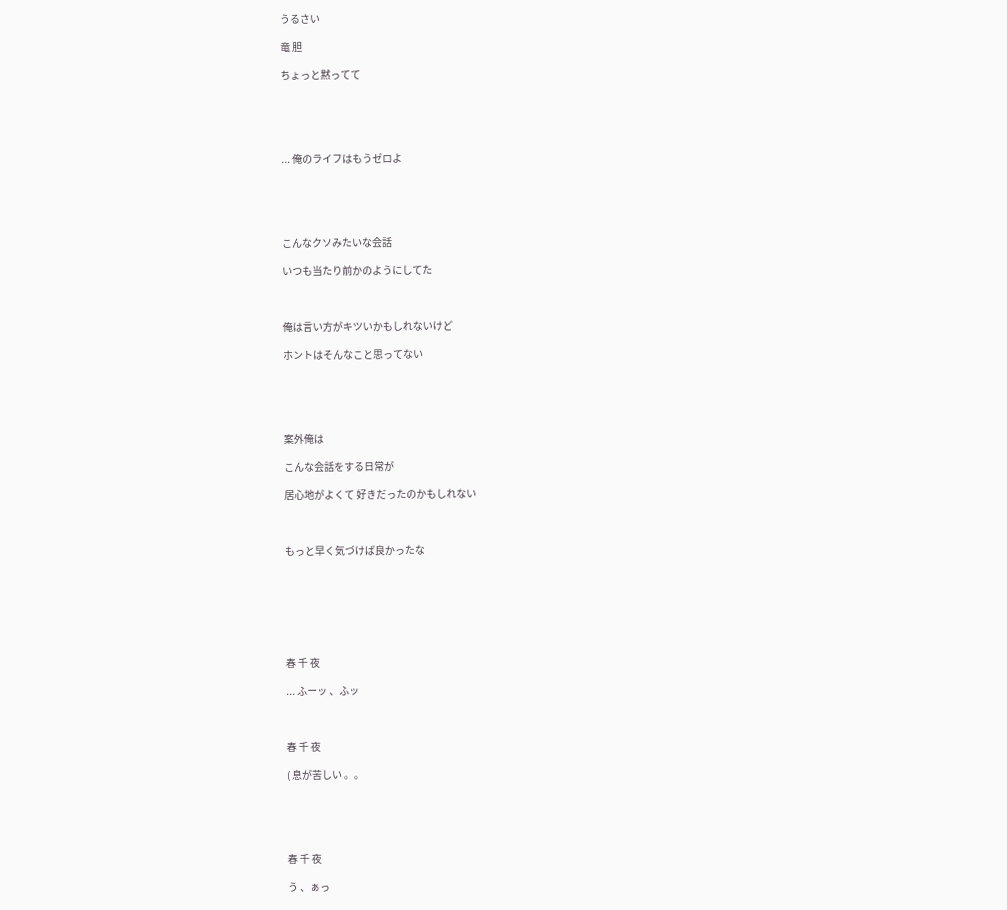うるさい

竜 胆

ちょっと黙ってて





... 俺のライフはもうゼロよ





こんなクソみたいな会話

いつも当たり前かのようにしてた



俺は言い方がキツいかもしれないけど

ホントはそんなこと思ってない





案外俺は

こんな会話をする日常が

居心地がよくて 好きだったのかもしれない



もっと早く気づけば良かったな







春 千 夜

... ふーッ 、ふッ



春 千 夜

( 息が苦しい 。。





春 千 夜

う 、ぁっ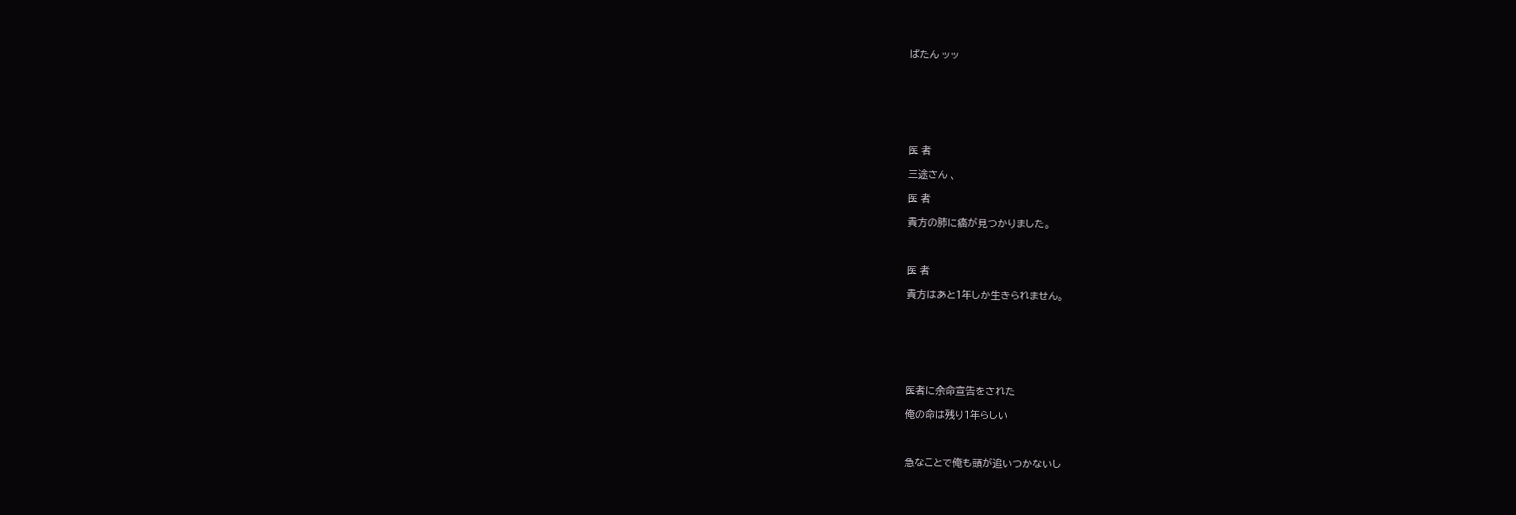ばたん ッッ







医 者

三途さん 、

医 者

貴方の肺に癌が見つかりました。



医 者

貴方はあと1年しか生きられません。







医者に余命宣告をされた

俺の命は残り1年らしい



急なことで俺も頭が追いつかないし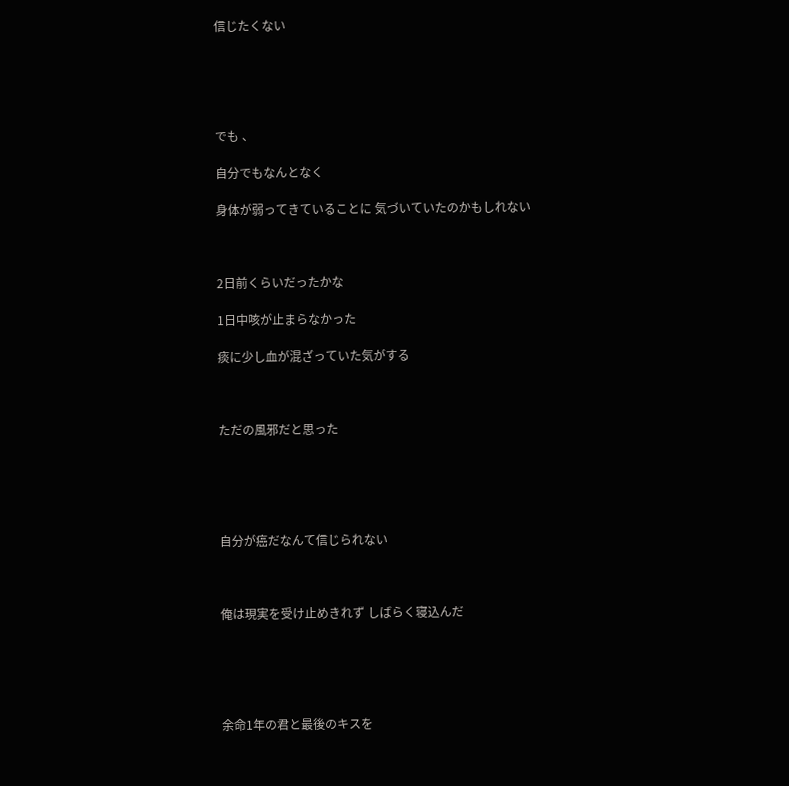信じたくない





でも 、

自分でもなんとなく

身体が弱ってきていることに 気づいていたのかもしれない



2日前くらいだったかな

1日中咳が止まらなかった

痰に少し血が混ざっていた気がする



ただの風邪だと思った





自分が癌だなんて信じられない



俺は現実を受け止めきれず しばらく寝込んだ





余命1年の君と最後のキスを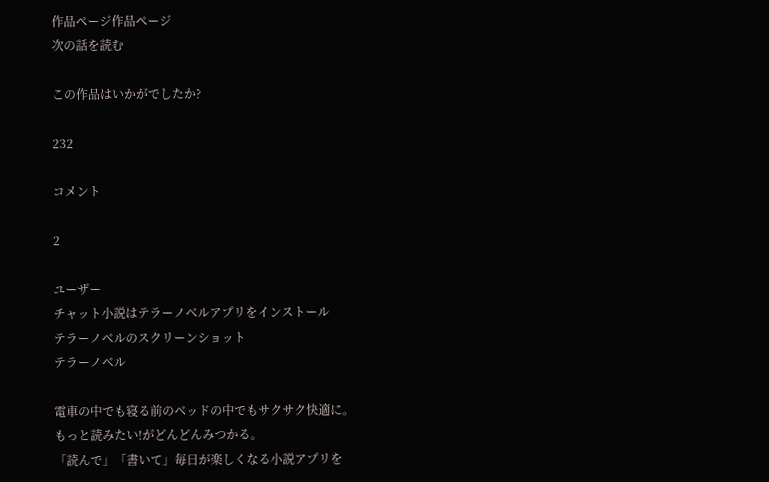作品ページ作品ページ
次の話を読む

この作品はいかがでしたか?

232

コメント

2

ユーザー
チャット小説はテラーノベルアプリをインストール
テラーノベルのスクリーンショット
テラーノベル

電車の中でも寝る前のベッドの中でもサクサク快適に。
もっと読みたい!がどんどんみつかる。
「読んで」「書いて」毎日が楽しくなる小説アプリを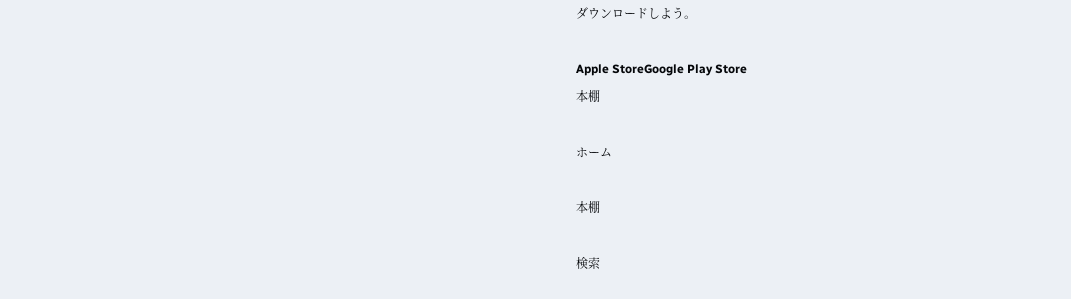ダウンロードしよう。

Apple StoreGoogle Play Store
本棚

ホーム

本棚

検索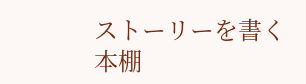ストーリーを書く
本棚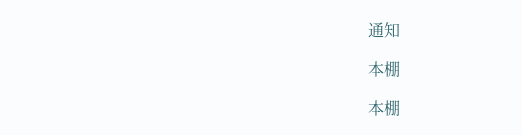通知

本棚

本棚